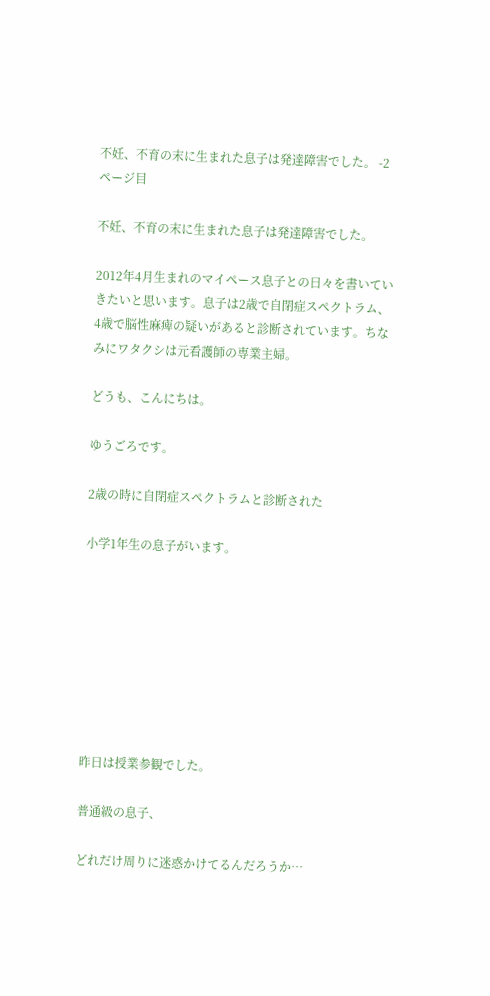不妊、不育の末に生まれた息子は発達障害でした。 -2ページ目

不妊、不育の末に生まれた息子は発達障害でした。

2012年4月生まれのマイペース息子との日々を書いていきたいと思います。息子は2歳で自閉症スペクトラム、4歳で脳性麻痺の疑いがあると診断されています。ちなみにワタクシは元看護師の専業主婦。

どうも、こんにちは。

ゆうごろです。

2歳の時に自閉症スペクトラムと診断された

小学1年生の息子がいます。








昨日は授業参観でした。

普通級の息子、

どれだけ周りに迷惑かけてるんだろうか…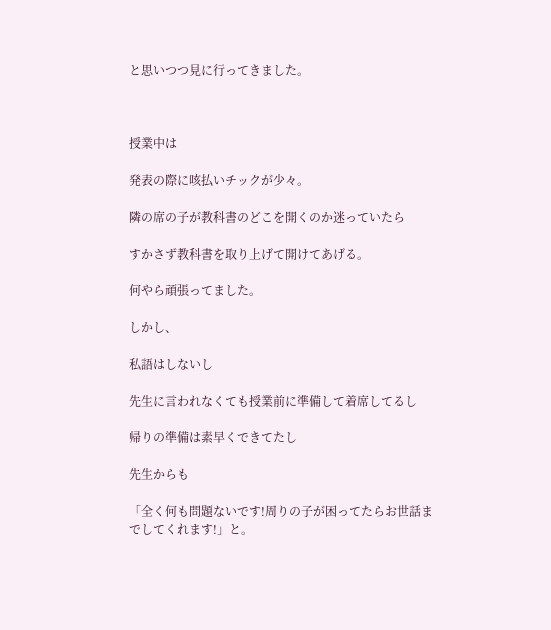と思いつつ見に行ってきました。



授業中は

発表の際に咳払いチックが少々。

隣の席の子が教科書のどこを開くのか迷っていたら

すかさず教科書を取り上げて開けてあげる。

何やら頑張ってました。

しかし、

私語はしないし

先生に言われなくても授業前に準備して着席してるし

帰りの準備は素早くできてたし

先生からも

「全く何も問題ないです!周りの子が困ってたらお世話までしてくれます!」と。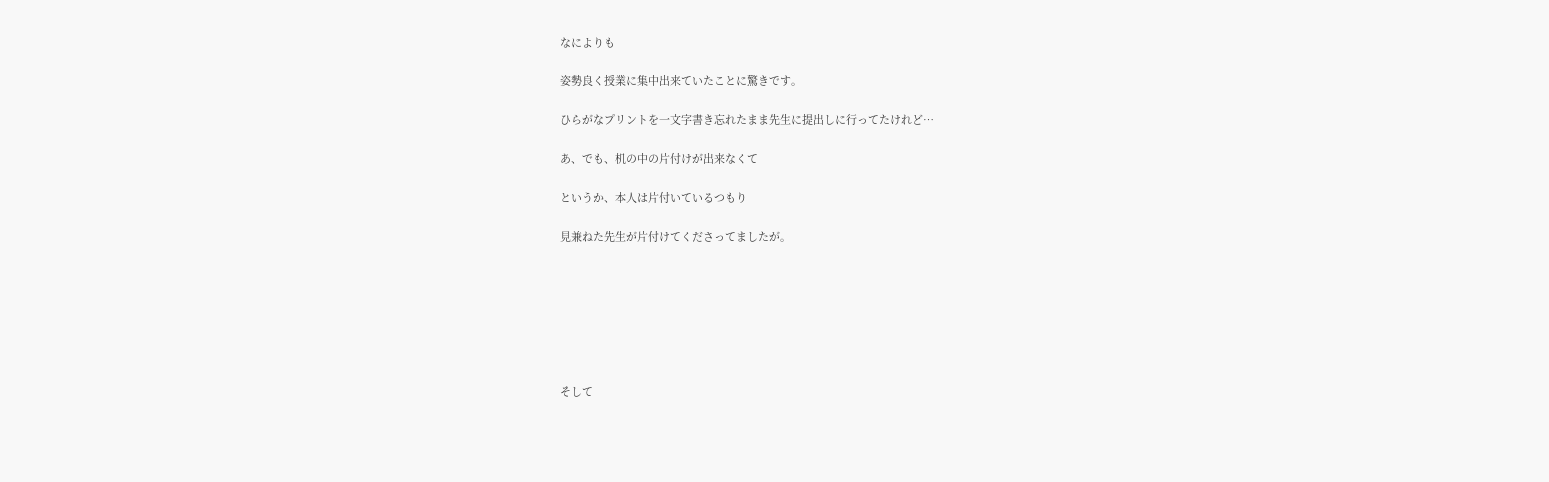なによりも

姿勢良く授業に集中出来ていたことに驚きです。

ひらがなプリントを一文字書き忘れたまま先生に提出しに行ってたけれど…

あ、でも、机の中の片付けが出来なくて

というか、本人は片付いているつもり

見兼ねた先生が片付けてくださってましたが。







そして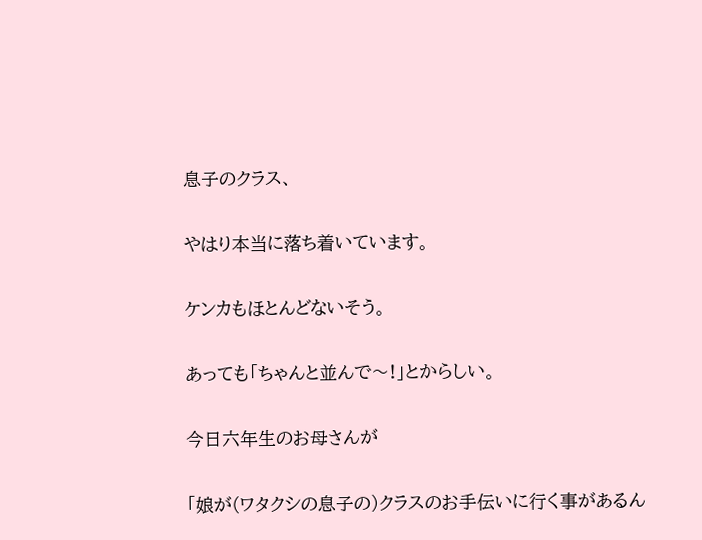息子のクラス、

やはり本当に落ち着いています。

ケンカもほとんどないそう。

あっても「ちゃんと並んで〜!」とからしい。

今日六年生のお母さんが

「娘が(ワタクシの息子の)クラスのお手伝いに行く事があるん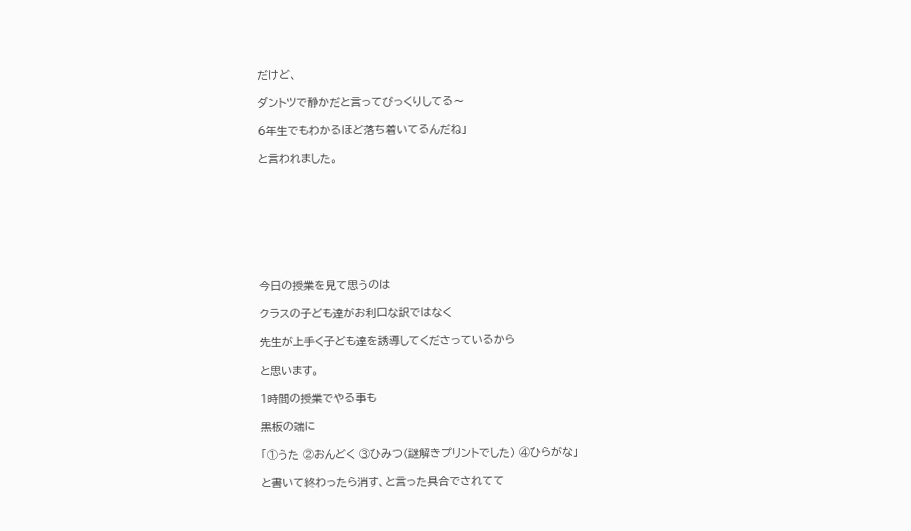だけど、

ダントツで静かだと言ってびっくりしてる〜

6年生でもわかるほど落ち着いてるんだね」

と言われました。








今日の授業を見て思うのは

クラスの子ども達がお利口な訳ではなく

先生が上手く子ども達を誘導してくださっているから

と思います。

1時間の授業でやる事も

黒板の端に

「①うた ②おんどく ③ひみつ(謎解きプリントでした) ④ひらがな」

と書いて終わったら消す、と言った具合でされてて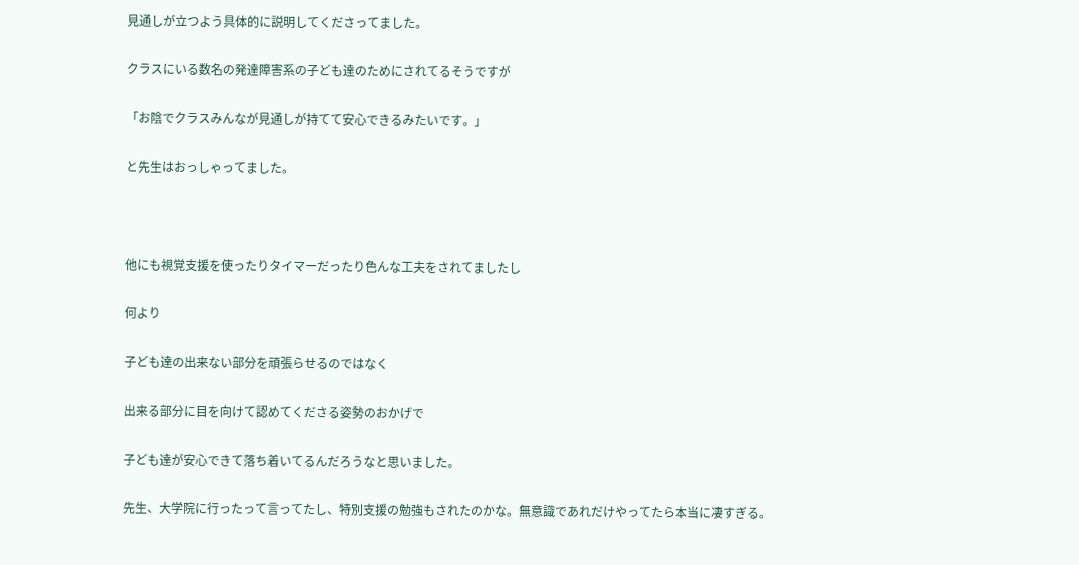見通しが立つよう具体的に説明してくださってました。

クラスにいる数名の発達障害系の子ども達のためにされてるそうですが

「お陰でクラスみんなが見通しが持てて安心できるみたいです。」

と先生はおっしゃってました。



他にも視覚支援を使ったりタイマーだったり色んな工夫をされてましたし

何より

子ども達の出来ない部分を頑張らせるのではなく

出来る部分に目を向けて認めてくださる姿勢のおかげで

子ども達が安心できて落ち着いてるんだろうなと思いました。

先生、大学院に行ったって言ってたし、特別支援の勉強もされたのかな。無意識であれだけやってたら本当に凄すぎる。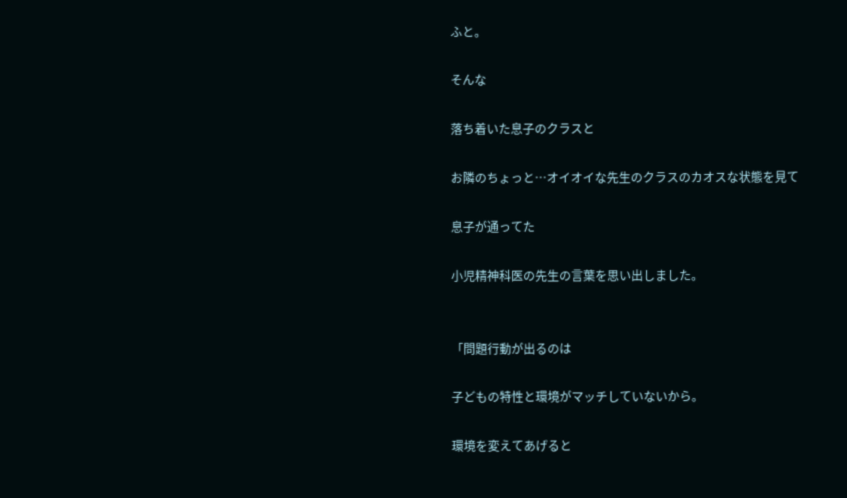ふと。

そんな

落ち着いた息子のクラスと

お隣のちょっと…オイオイな先生のクラスのカオスな状態を見て

息子が通ってた

小児精神科医の先生の言葉を思い出しました。


「問題行動が出るのは

子どもの特性と環境がマッチしていないから。

環境を変えてあげると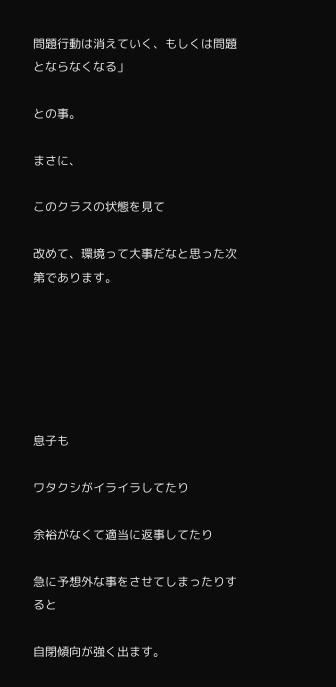問題行動は消えていく、もしくは問題とならなくなる」

との事。

まさに、

このクラスの状態を見て

改めて、環境って大事だなと思った次第であります。






息子も

ワタクシがイライラしてたり

余裕がなくて適当に返事してたり

急に予想外な事をさせてしまったりすると

自閉傾向が強く出ます。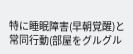特に睡眠障害(早朝覚醒)と常同行動(部屋をグルグル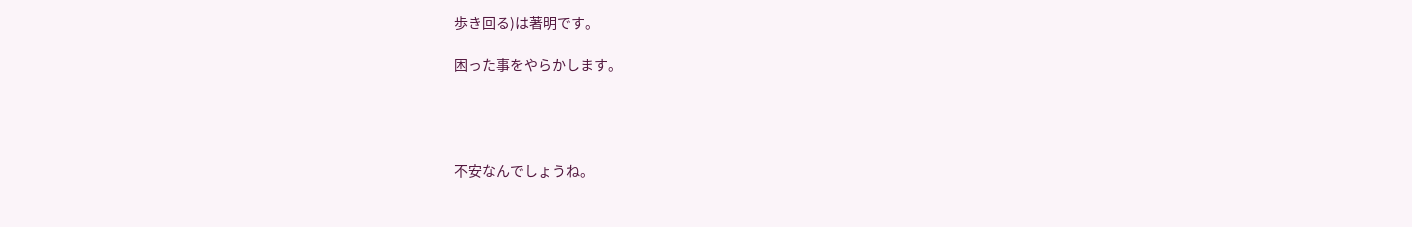歩き回る)は著明です。

困った事をやらかします。




不安なんでしょうね。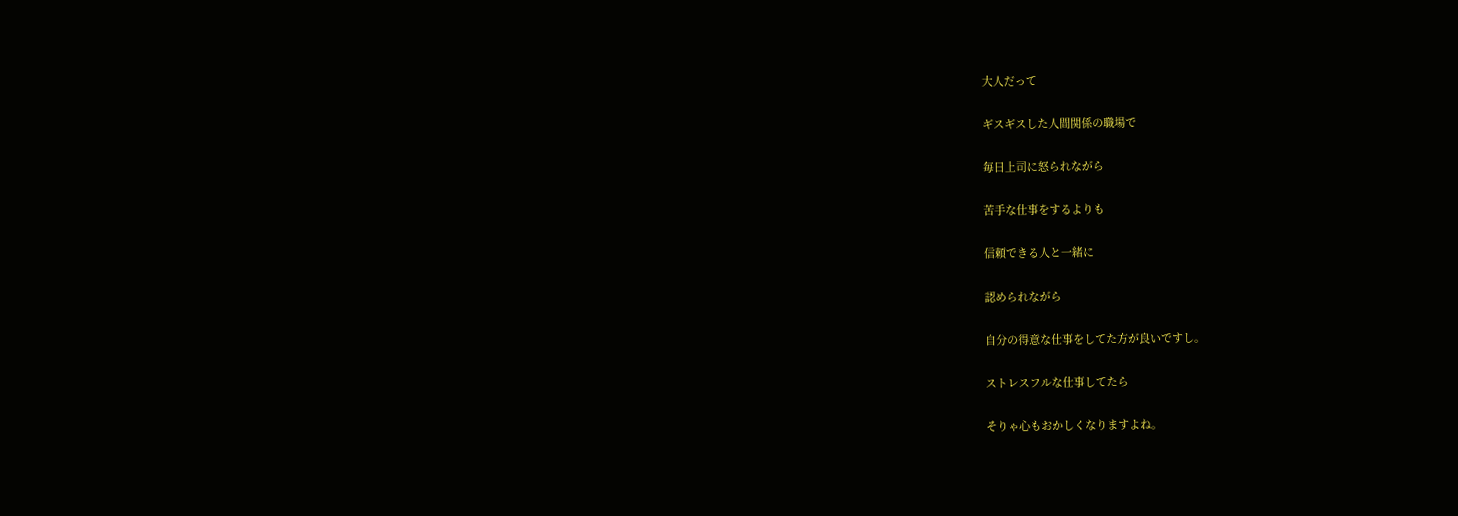大人だって

ギスギスした人間関係の職場で

毎日上司に怒られながら

苦手な仕事をするよりも

信頼できる人と一緒に

認められながら

自分の得意な仕事をしてた方が良いですし。

ストレスフルな仕事してたら

そりゃ心もおかしくなりますよね。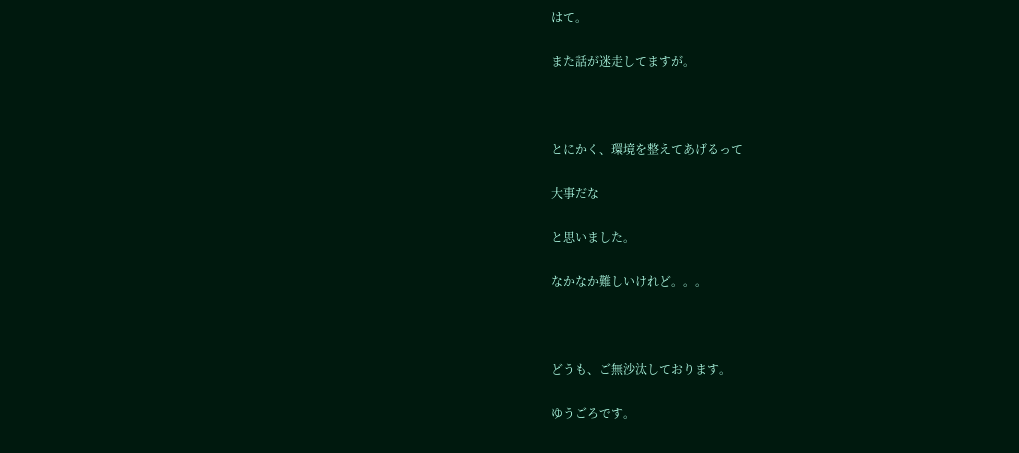はて。

また話が迷走してますが。



とにかく、環境を整えてあげるって

大事だな

と思いました。

なかなか難しいけれど。。。



どうも、ご無沙汰しております。

ゆうごろです。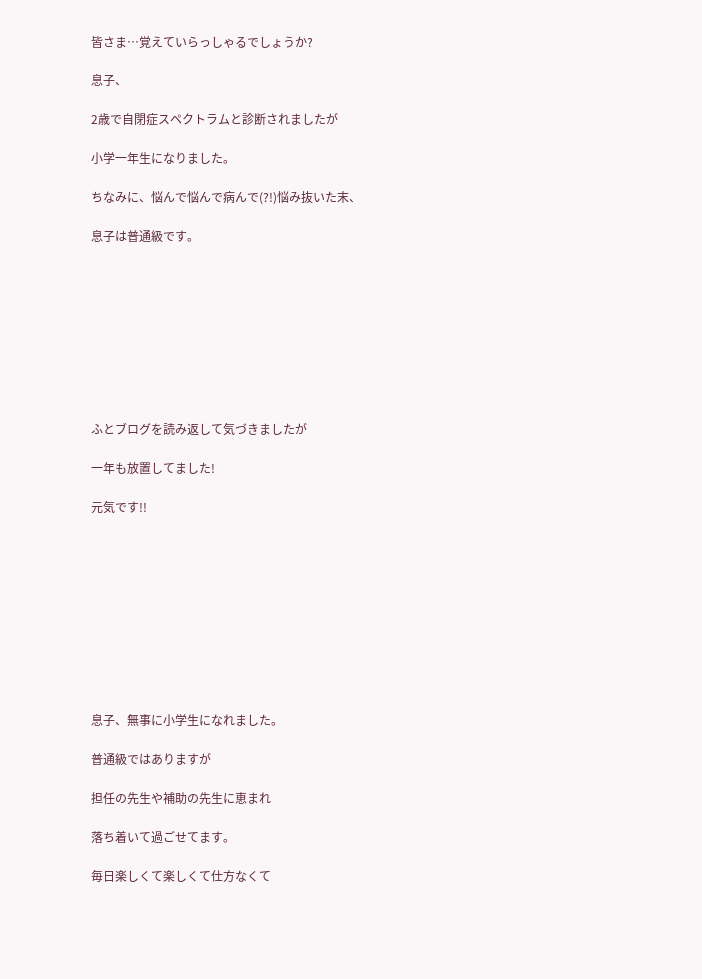皆さま…覚えていらっしゃるでしょうか?

息子、

2歳で自閉症スペクトラムと診断されましたが

小学一年生になりました。

ちなみに、悩んで悩んで病んで(?!)悩み抜いた末、

息子は普通級です。









ふとブログを読み返して気づきましたが

一年も放置してました!

元気です!!










息子、無事に小学生になれました。

普通級ではありますが

担任の先生や補助の先生に恵まれ

落ち着いて過ごせてます。

毎日楽しくて楽しくて仕方なくて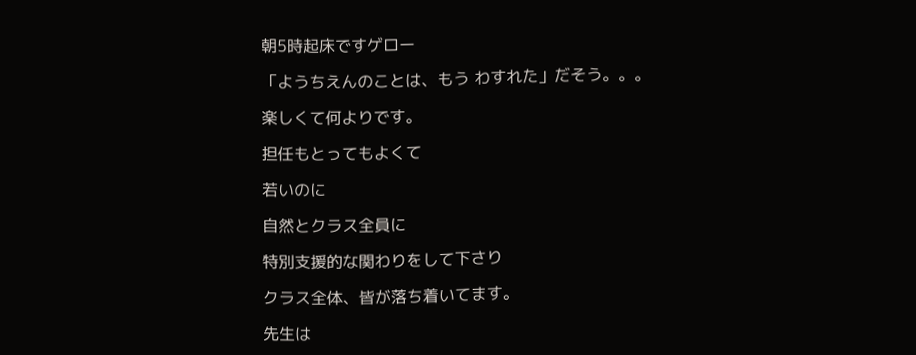朝5時起床ですゲロー

「ようちえんのことは、もう わすれた」だそう。。。

楽しくて何よりです。

担任もとってもよくて

若いのに

自然とクラス全員に

特別支援的な関わりをして下さり

クラス全体、皆が落ち着いてます。

先生は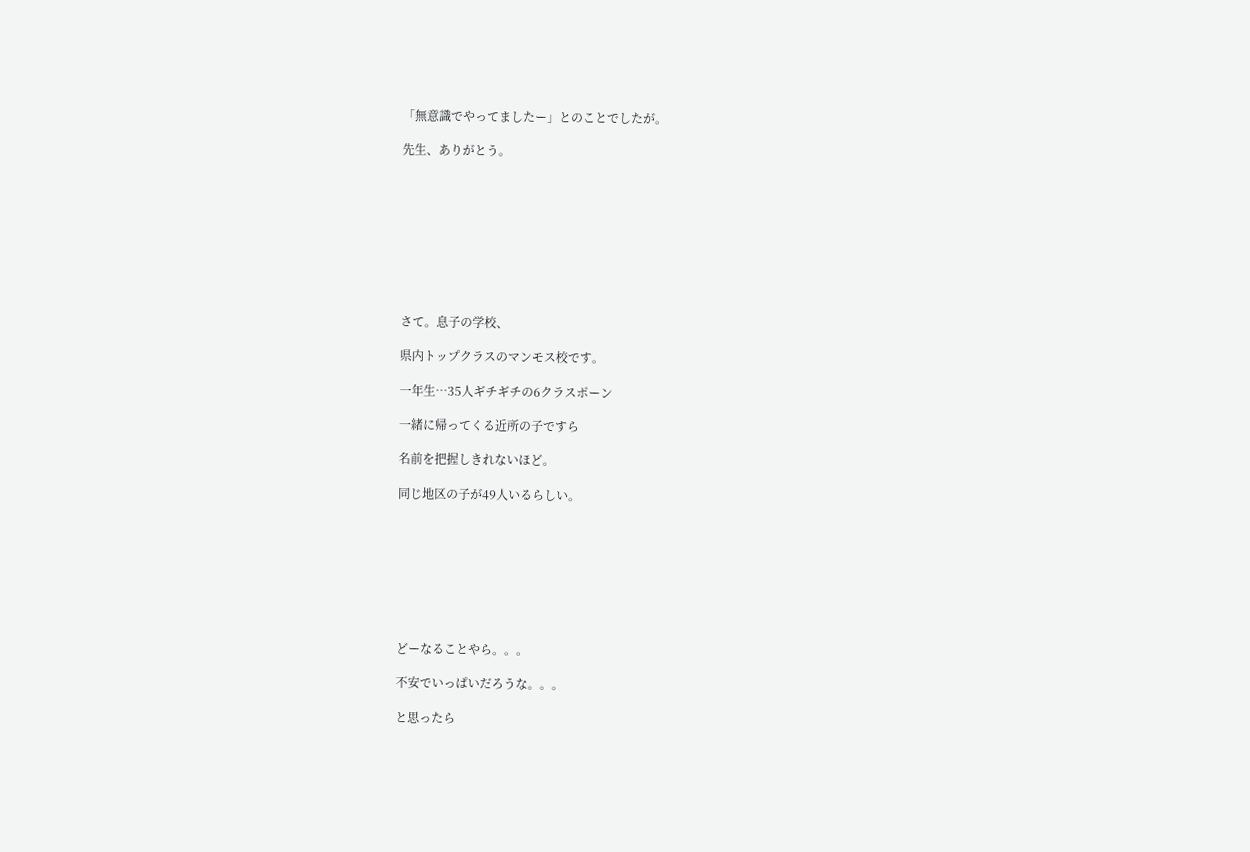「無意識でやってましたー」とのことでしたが。

先生、ありがとう。









さて。息子の学校、

県内トップクラスのマンモス校です。

一年生…35人ギチギチの6クラスポーン

一緒に帰ってくる近所の子ですら

名前を把握しきれないほど。

同じ地区の子が49人いるらしい。








どーなることやら。。。

不安でいっぱいだろうな。。。

と思ったら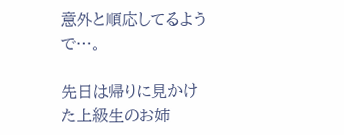意外と順応してるようで…。

先日は帰りに見かけた上級生のお姉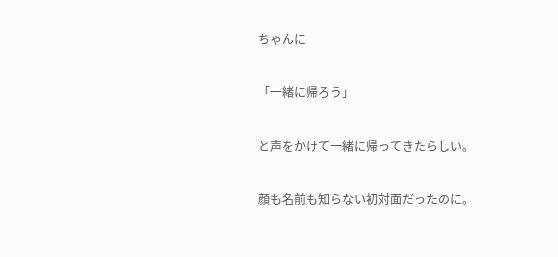ちゃんに

「一緒に帰ろう」

と声をかけて一緒に帰ってきたらしい。

顔も名前も知らない初対面だったのに。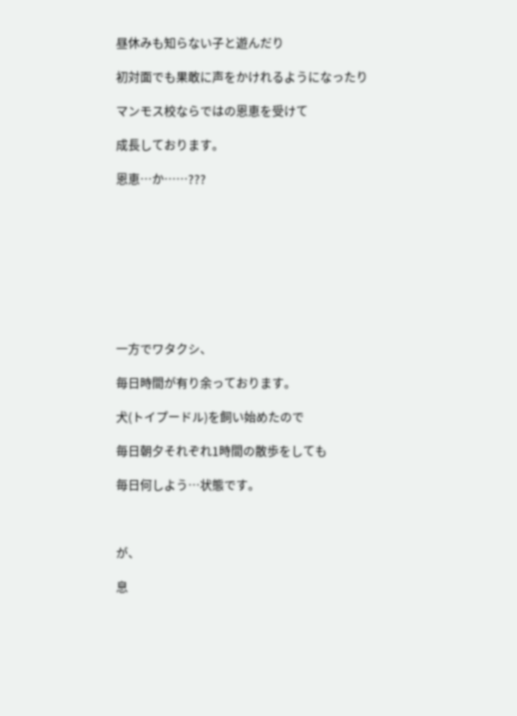昼休みも知らない子と遊んだり

初対面でも果敢に声をかけれるようになったり

マンモス校ならではの恩恵を受けて

成長しております。

恩恵…か……???









一方でワタクシ、

毎日時間が有り余っております。

犬(トイプードル)を飼い始めたので

毎日朝夕それぞれ1時間の散歩をしても

毎日何しよう…状態です。



が、

息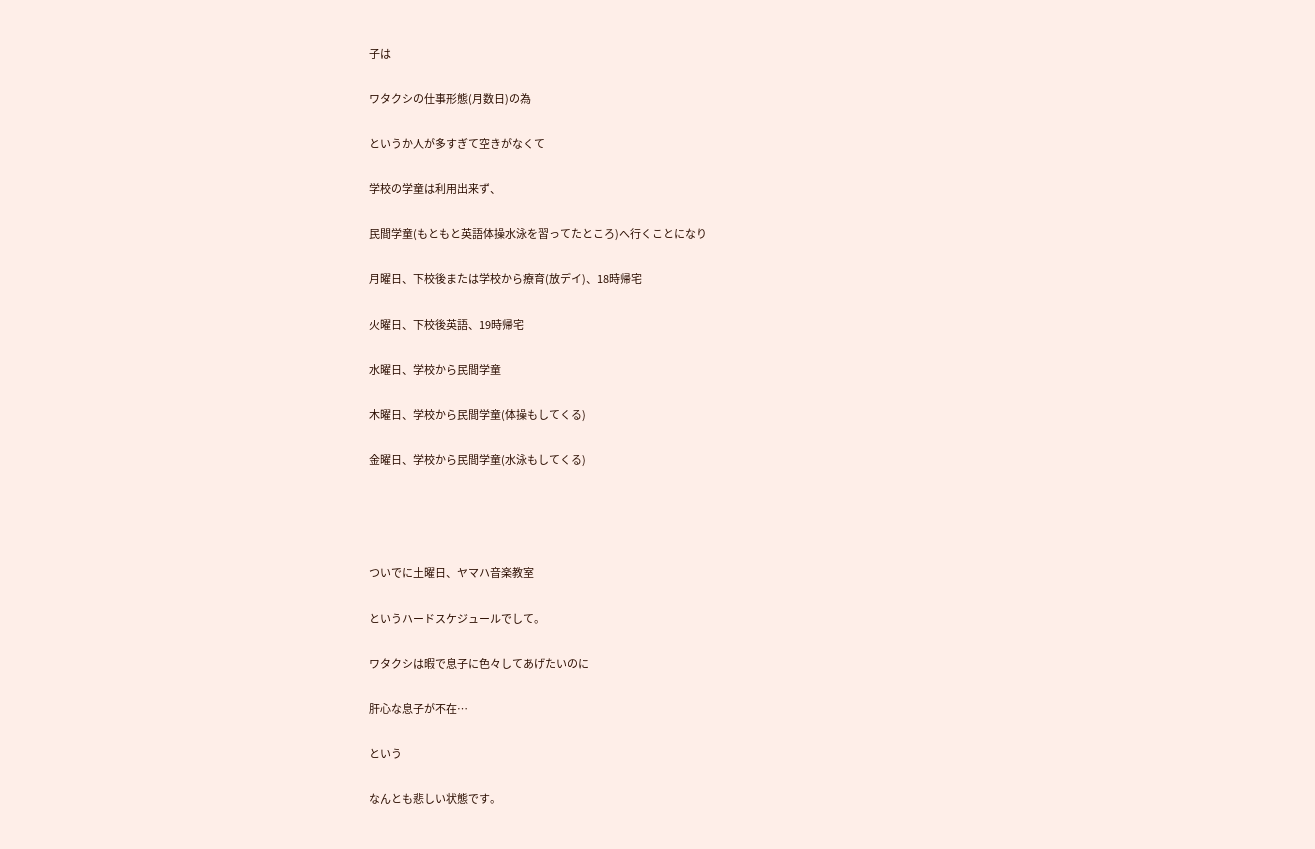子は

ワタクシの仕事形態(月数日)の為

というか人が多すぎて空きがなくて

学校の学童は利用出来ず、

民間学童(もともと英語体操水泳を習ってたところ)へ行くことになり

月曜日、下校後または学校から療育(放デイ)、18時帰宅

火曜日、下校後英語、19時帰宅

水曜日、学校から民間学童

木曜日、学校から民間学童(体操もしてくる)

金曜日、学校から民間学童(水泳もしてくる)




ついでに土曜日、ヤマハ音楽教室

というハードスケジュールでして。

ワタクシは暇で息子に色々してあげたいのに

肝心な息子が不在…

という

なんとも悲しい状態です。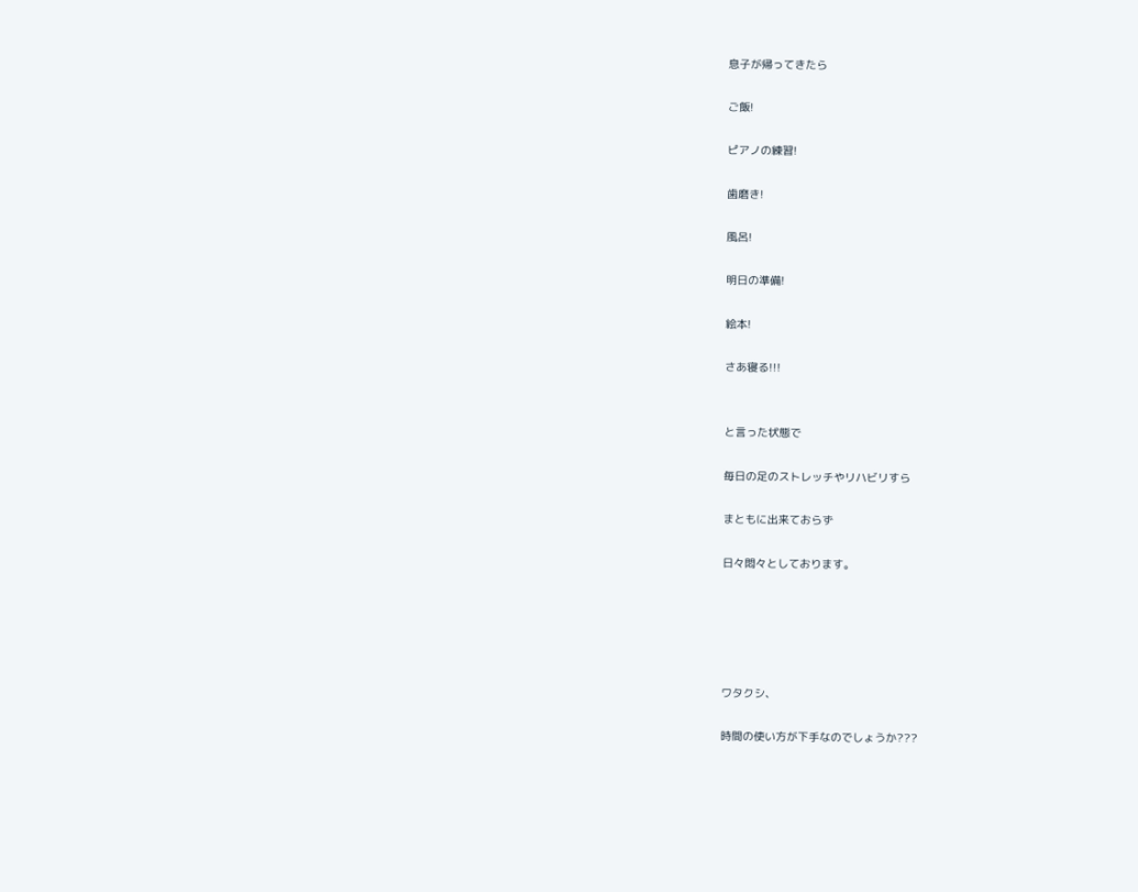息子が帰ってきたら

ご飯!

ピアノの練習!

歯磨き!

風呂!

明日の準備!

絵本!

さあ寝る!!!


と言った状態で

毎日の足のストレッチやリハビリすら

まともに出来ておらず

日々悶々としております。





ワタクシ、

時間の使い方が下手なのでしょうか???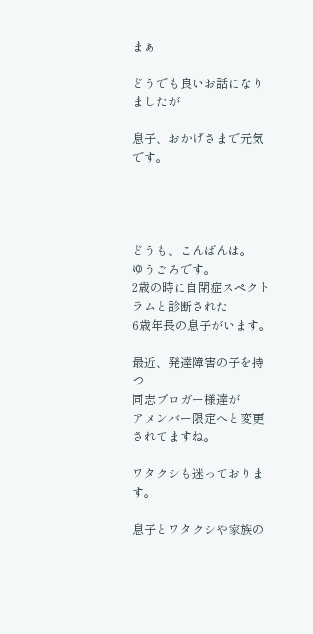まぁ

どうでも良いお話になりましたが

息子、おかげさまで元気です。




どうも、こんばんは。
ゆうごろです。
2歳の時に自閉症スペクトラムと診断された
6歳年長の息子がいます。

最近、発達障害の子を持つ
同志ブロガー様達が
アメンバー限定へと変更されてますね。

ワタクシも迷っております。

息子とワタクシや家族の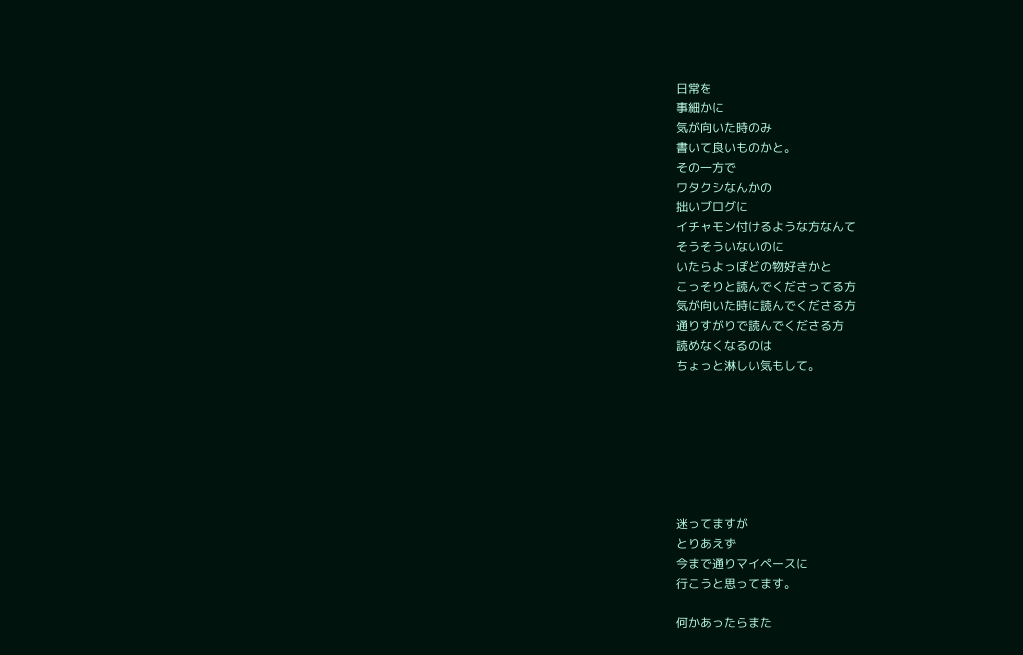日常を
事細かに
気が向いた時のみ
書いて良いものかと。
その一方で
ワタクシなんかの
拙いブログに
イチャモン付けるような方なんて
そうそういないのに
いたらよっぽどの物好きかと
こっそりと読んでくださってる方
気が向いた時に読んでくださる方
通りすがりで読んでくださる方
読めなくなるのは
ちょっと淋しい気もして。







迷ってますが
とりあえず
今まで通りマイペースに
行こうと思ってます。

何かあったらまた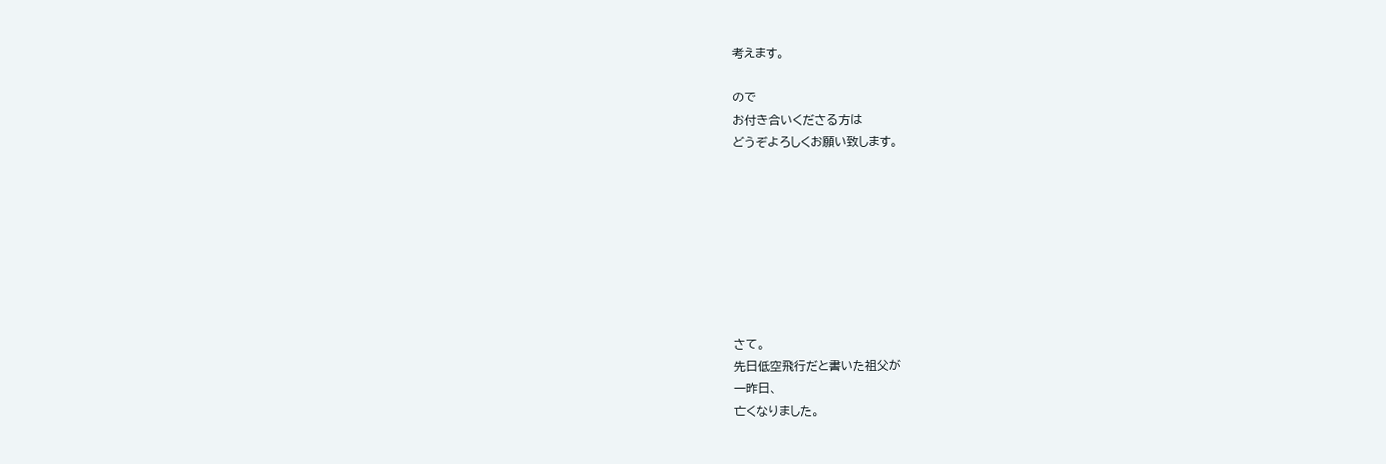考えます。

ので
お付き合いくださる方は
どうぞよろしくお願い致します。








さて。
先日低空飛行だと書いた祖父が
一昨日、
亡くなりました。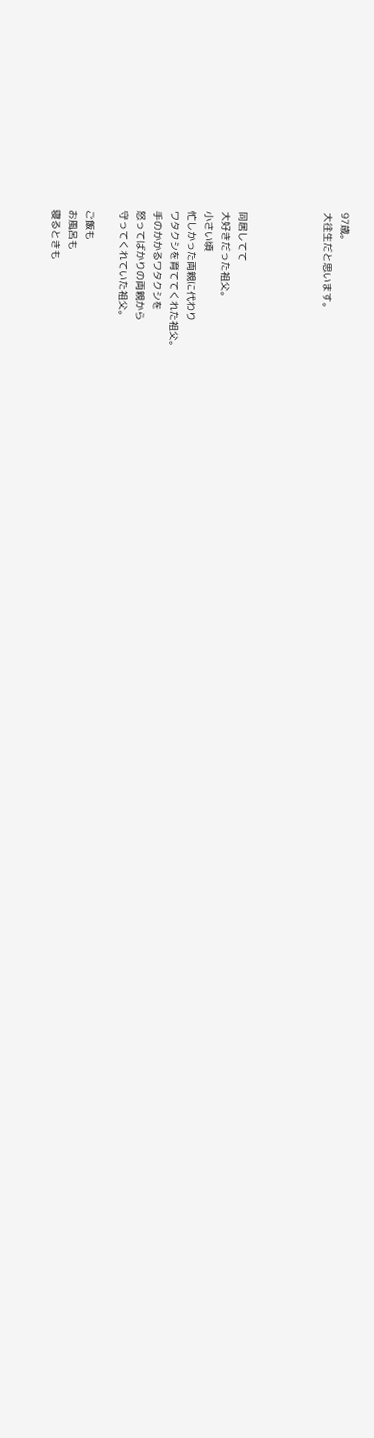97歳。
大往生だと思います。




同居してて
大好きだった祖父。
小さい頃
忙しかった両親に代わり
ワタクシを育ててくれた祖父。
手のかかるワタクシを
怒ってばかりの両親から
守ってくれていた祖父。

ご飯も
お風呂も
寝るときも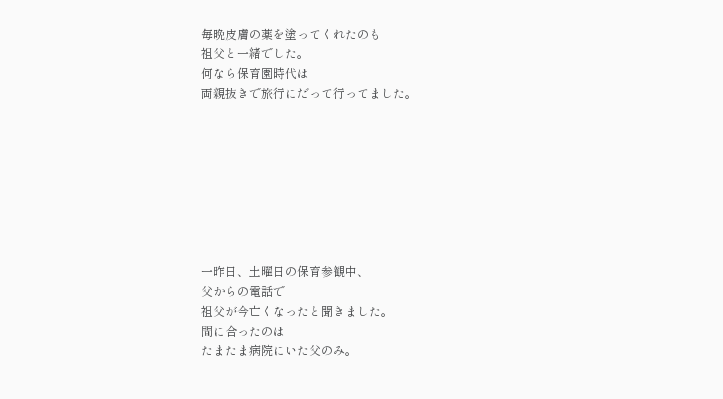毎晩皮膚の薬を塗ってくれたのも
祖父と一緒でした。
何なら保育園時代は
両親抜きで旅行にだって行ってました。








一昨日、土曜日の保育参観中、
父からの電話で
祖父が今亡くなったと聞きました。
間に合ったのは
たまたま病院にいた父のみ。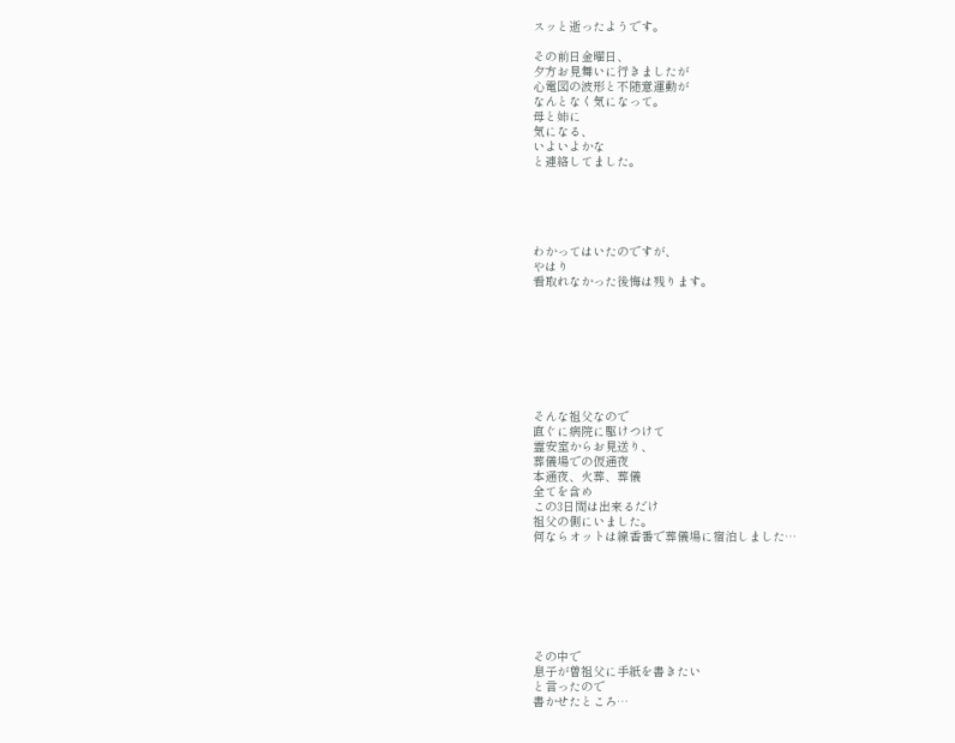スッと逝ったようです。

その前日金曜日、
夕方お見舞いに行きましたが
心電図の波形と不随意運動が
なんとなく気になって。
母と姉に
気になる、
いよいよかな
と連絡してました。





わかってはいたのですが、
やはり
看取れなかった後悔は残ります。








そんな祖父なので
直ぐに病院に駆けつけて
霊安室からお見送り、
葬儀場での仮通夜
本通夜、火葬、葬儀
全てを含め
この3日間は出来るだけ
祖父の側にいました。
何ならオットは線香番で葬儀場に宿泊しました…







その中で
息子が曽祖父に手紙を書きたい
と言ったので
書かせたところ…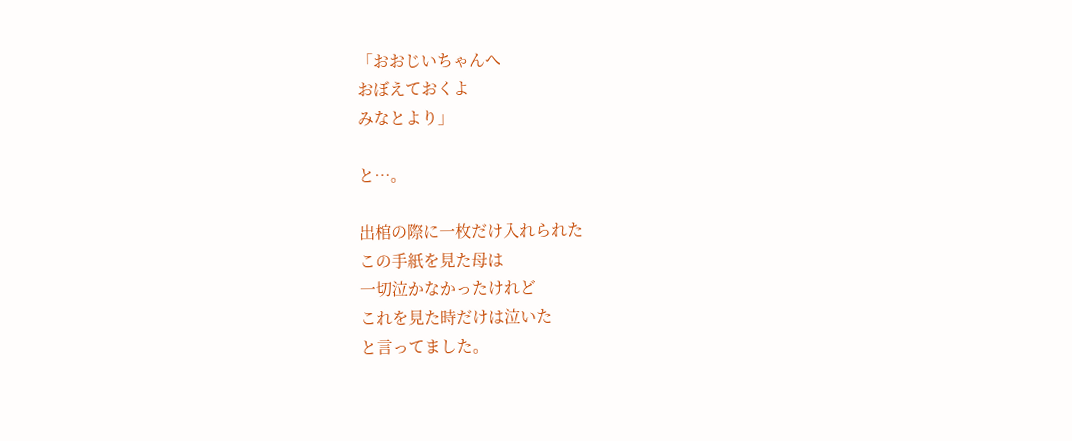「おおじいちゃんへ
おぼえておくよ
みなとより」

と…。

出棺の際に一枚だけ入れられた
この手紙を見た母は
一切泣かなかったけれど
これを見た時だけは泣いた
と言ってました。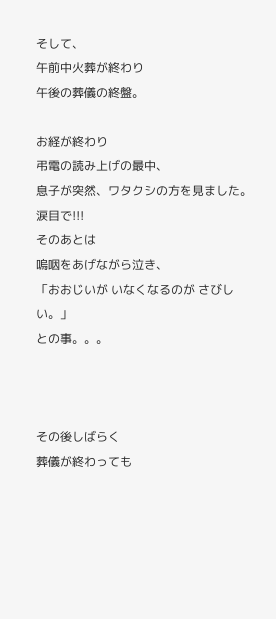そして、
午前中火葬が終わり
午後の葬儀の終盤。

お経が終わり
弔電の読み上げの最中、
息子が突然、ワタクシの方を見ました。
涙目で!!!
そのあとは
嗚咽をあげながら泣き、
「おおじいが いなくなるのが さびしい。」
との事。。。



その後しばらく
葬儀が終わっても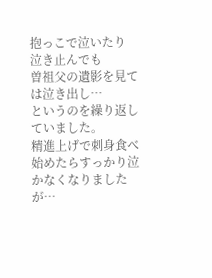抱っこで泣いたり
泣き止んでも
曽祖父の遺影を見ては泣き出し…
というのを繰り返していました。
精進上げで刺身食べ始めたらすっかり泣かなくなりましたが…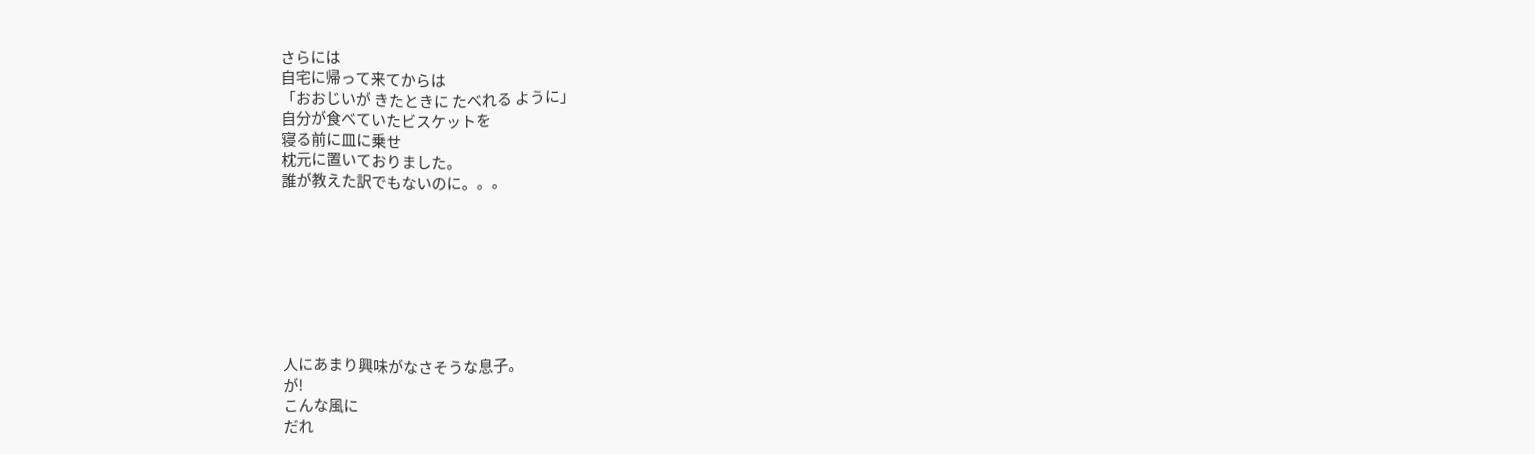さらには
自宅に帰って来てからは
「おおじいが きたときに たべれる ように」
自分が食べていたビスケットを
寝る前に皿に乗せ
枕元に置いておりました。
誰が教えた訳でもないのに。。。








人にあまり興味がなさそうな息子。
が!
こんな風に
だれ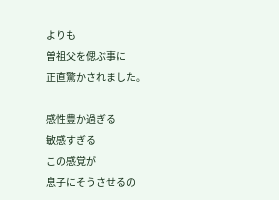よりも
曽祖父を偲ぶ事に
正直驚かされました。

感性豊か過ぎる
敏感すぎる
この感覚が
息子にそうさせるの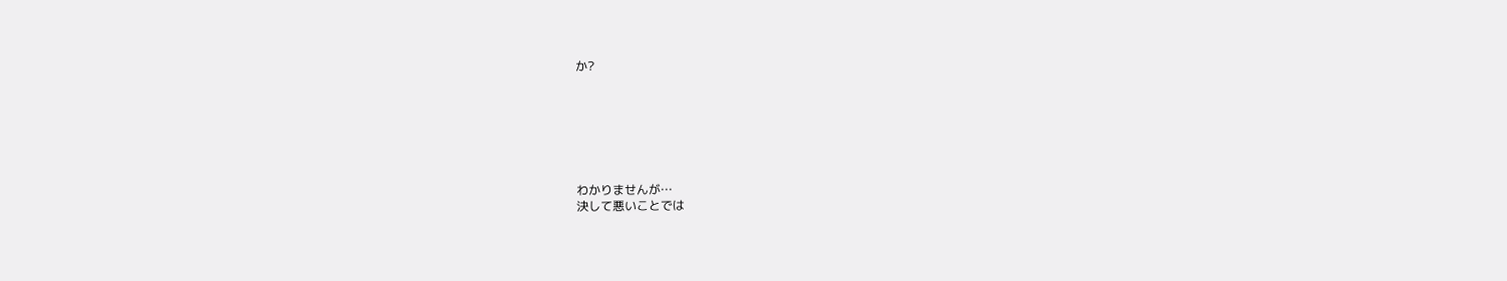か?







わかりませんが…
決して悪いことでは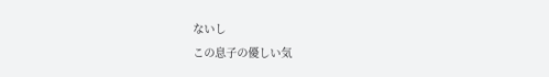ないし
この息子の優しい気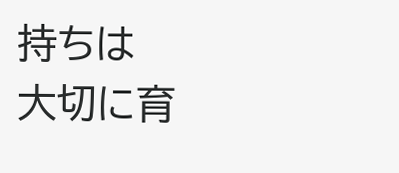持ちは
大切に育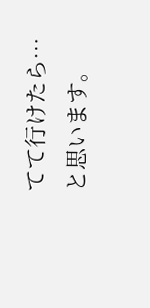てて行けたら…
と思います。